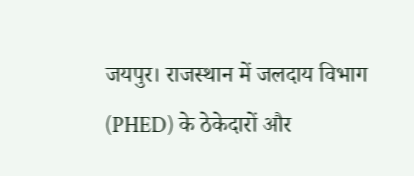जयपुर। राजस्थान में जलदाय विभाग (PHED) के ठेकेदारों और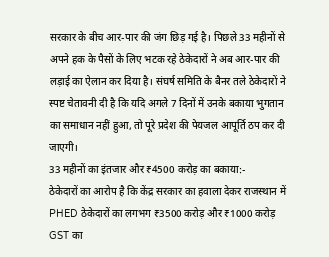सरकार के बीच आर-पार की जंग छिड़ गई है। पिछले 33 महीनों से अपने हक के पैसों के लिए भटक रहे ठेकेदारों ने अब आर-पार की लड़ाई का ऐलान कर दिया है। संघर्ष समिति के बैनर तले ठेकेदारों ने स्पष्ट चेतावनी दी है कि यदि अगले 7 दिनों में उनके बकाया भुगतान का समाधान नहीं हुआ, तो पूरे प्रदेश की पेयजल आपूर्ति ठप कर दी जाएगी।
33 महीनों का इंतजार और ₹4500 करोड़ का बकाया:-
ठेकेदारों का आरोप है कि केंद्र सरकार का हवाला देकर राजस्थान में PHED ठेकेदारों का लगभग ₹3500 करोड़ और ₹1000 करोड़ GST का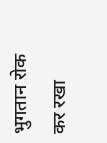भुगतान रोक कर रखा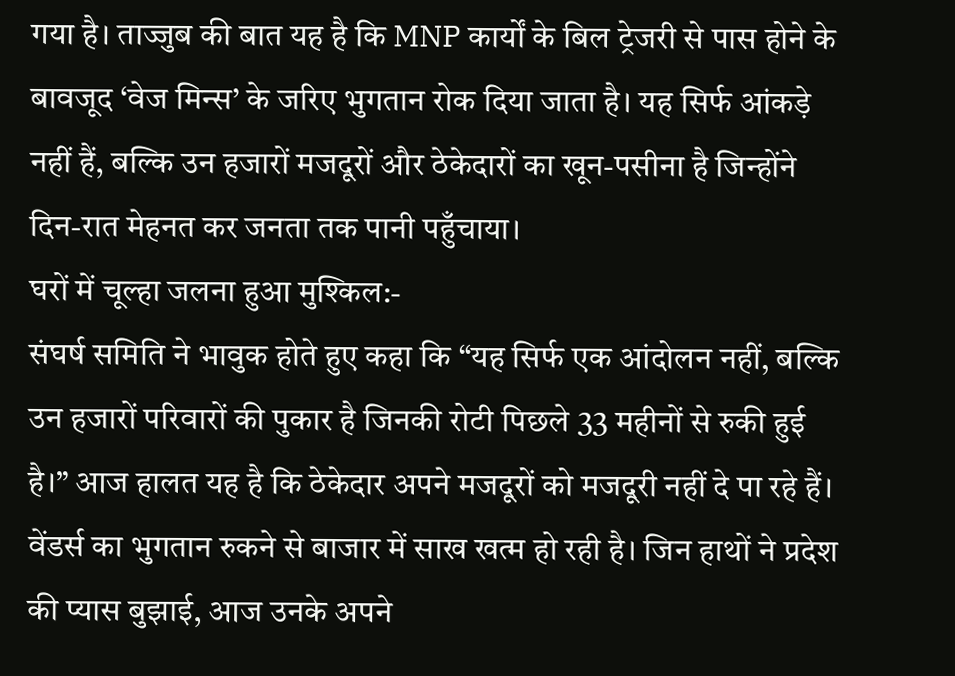गया है। ताज्जुब की बात यह है कि MNP कार्यों के बिल ट्रेजरी से पास होने के बावजूद ‘वेज मिन्स’ के जरिए भुगतान रोक दिया जाता है। यह सिर्फ आंकड़े नहीं हैं, बल्कि उन हजारों मजदूरों और ठेकेदारों का खून-पसीना है जिन्होंने दिन-रात मेहनत कर जनता तक पानी पहुँचाया।
घरों में चूल्हा जलना हुआ मुश्किल:-
संघर्ष समिति ने भावुक होते हुए कहा कि “यह सिर्फ एक आंदोलन नहीं, बल्कि उन हजारों परिवारों की पुकार है जिनकी रोटी पिछले 33 महीनों से रुकी हुई है।” आज हालत यह है कि ठेकेदार अपने मजदूरों को मजदूरी नहीं दे पा रहे हैं। वेंडर्स का भुगतान रुकने से बाजार में साख खत्म हो रही है। जिन हाथों ने प्रदेश की प्यास बुझाई, आज उनके अपने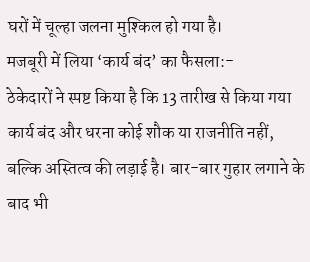घरों में चूल्हा जलना मुश्किल हो गया है।
मजबूरी में लिया ‘कार्य बंद’ का फैसला:-
ठेकेदारों ने स्पष्ट किया है कि 13 तारीख से किया गया कार्य बंद और धरना कोई शौक या राजनीति नहीं, बल्कि अस्तित्व की लड़ाई है। बार-बार गुहार लगाने के बाद भी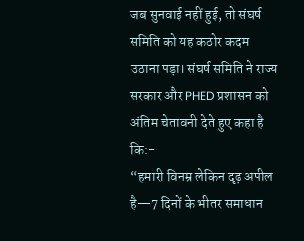जब सुनवाई नहीं हुई, तो संघर्ष समिति को यह कठोर कदम उठाना पड़ा। संघर्ष समिति ने राज्य सरकार और PHED प्रशासन को अंतिम चेतावनी देते हुए कहा है कि:-
“हमारी विनम्र लेकिन दृढ़ अपील है—7 दिनों के भीतर समाधान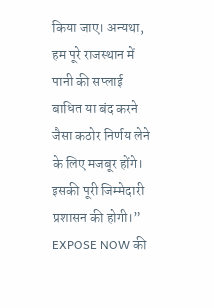किया जाए। अन्यथा, हम पूरे राजस्थान में पानी की सप्लाई बाधित या बंद करने जैसा कठोर निर्णय लेने के लिए मजबूर होंगे। इसकी पूरी जिम्मेदारी प्रशासन की होगी।”
EXPOSE NOW की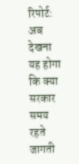रिपोर्ट: अब देखना यह होगा कि क्या सरकार समय रहते जागती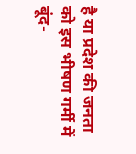है या प्रदेश की जनता को इस भीषण गर्मी में बूंद-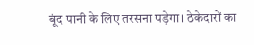बूंद पानी के लिए तरसना पड़ेगा। ठेकेदारों का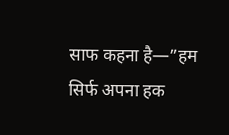साफ कहना है—”हम सिर्फ अपना हक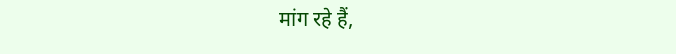मांग रहे हैं,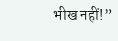भीख नहीं!”